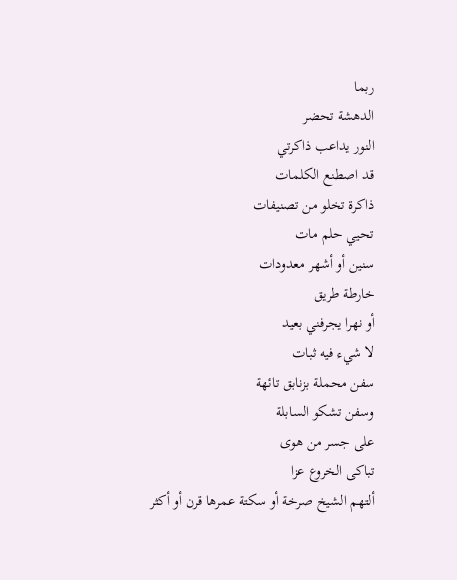ربما
الدهشة تحضر
النور يداعب ذاكرتي
قد اصطنع الكلمات
ذاكرة تخلو من تصنيفات
تحيي حلم مات
سنين أو أشهر معدودات
خارطة طريق
أو نهرا يجرفني بعيد
لا شيء فيه ثبات
سفن محملة بزنابق تائهة
وسفن تشكو السابلة
على جسر من هوى
تباكى الخروع عزا
ألتهم الشيخ صرخة أو سكتة عمرها قرن أو أكثر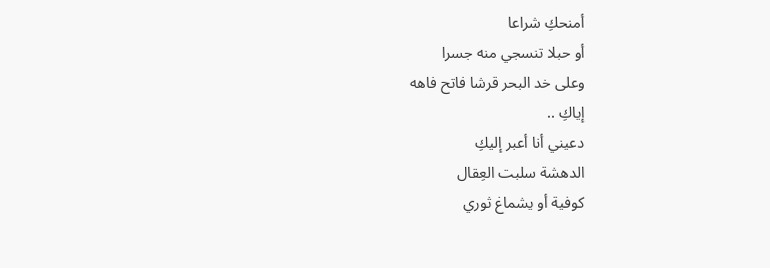أمنحكِ شراعا
أو حبلا تنسجي منه جسرا
وعلى خد البحر قرشا فاتح فاهه
إياكِ ..
دعيني أنا أعبر إليكِ
الدهشة سلبت العِقال
كوفية أو يشماغ ثوري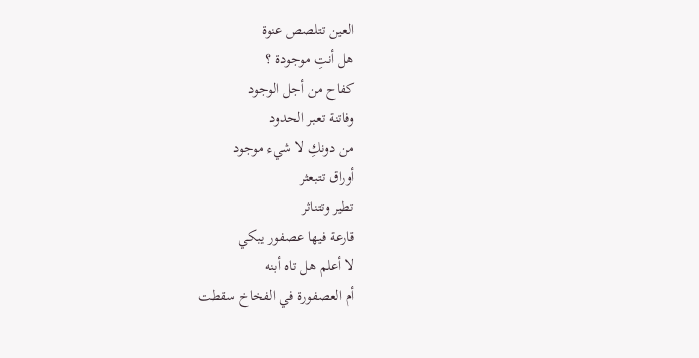العين تتلصص عنوة
هل أنتِ موجودة ؟
كفاح من أجل الوجود
وفاتنة تعبر الحدود
من دونكِ لا شيء موجود
أوراق تتبعثر
تطير وتتناثر
قارعة فيها عصفور يبكي
لا أعلم هل تاه أبنه
أم العصفورة في الفخاخ سقطت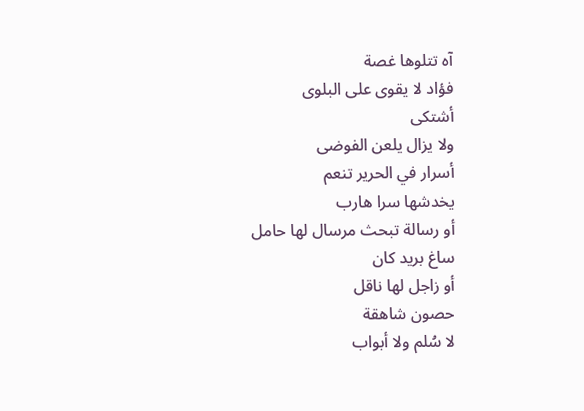آه تتلوها غصة
فؤاد لا يقوى على البلوى
أشتكى
ولا يزال يلعن الفوضى
أسرار في الحرير تنعم
يخدشها سرا هارب
أو رسالة تبحث مرسال لها حامل
ساغ بريد كان
أو زاجل لها ناقل
حصون شاهقة
لا سُلم ولا أبواب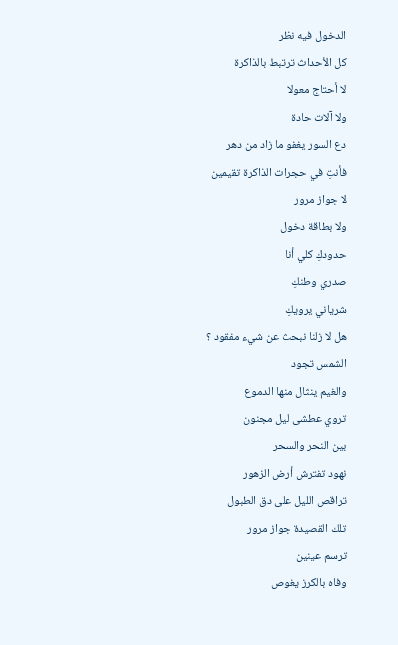الدخول فيه نظر
كل الأحداث ترتبط بالذاكرة
لا أحتاج معولا
ولا آلات حادة
دع السور يغفو ما زاد من دهر
فأنتِ في حجرات الذاكرة تقيمين
لا جواز مرور
ولا بطاقة دخول
حدودكِ كلي أنا
صدري وطنكِ
شرياني يرويكِ
هل لا زلنا نبحث عن شيء مفقود ؟
الشمس تجود
والغيم ينثال منها الدموع
تروي عطشى ليل مجنون
بين النحر والسحر
نهود تفترش أرض الزهور
تراقص الليل على دق الطبول
تلك القصيدة جواز مرور
ترسم عينين
وفاه بالكرز يغوص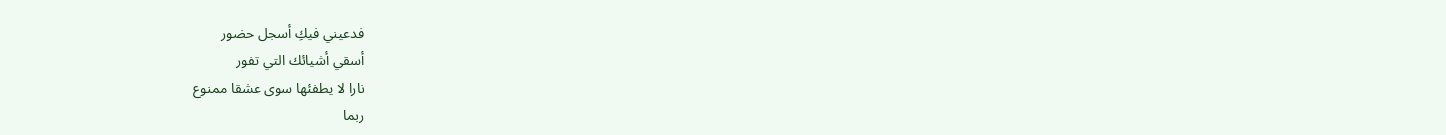فدعيني فيكِ أسجل حضور
أسقي أشيائك التي تفور
نارا لا يطفئها سوى عشقا ممنوع
ربما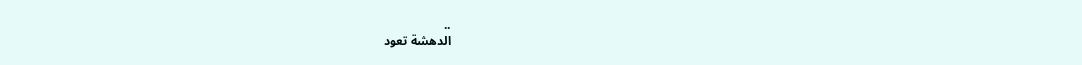..
الدهشة تعود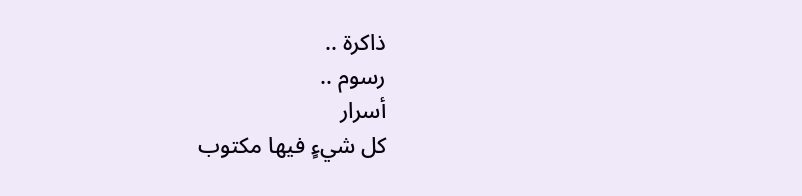ذاكرة ..
رسوم ..
أسرار
كل شيءٍ فيها مكتوب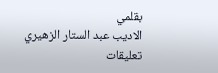بقلمي
الاديب عبد الستار الزهيري
تعليقات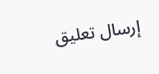إرسال تعليق